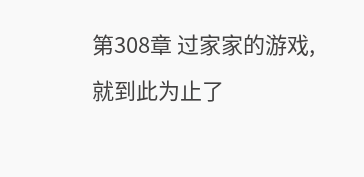第308章 过家家的游戏,就到此为止了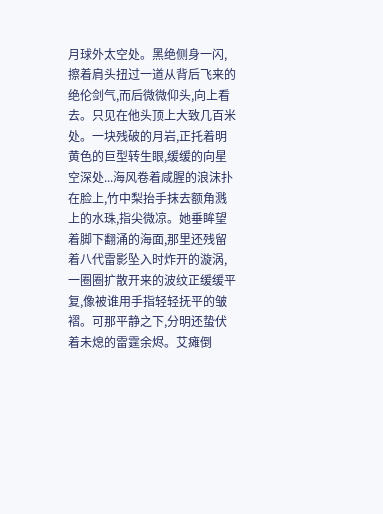月球外太空处。黑绝侧身一闪,擦着肩头扭过一道从背后飞来的绝伦剑气,而后微微仰头,向上看去。只见在他头顶上大致几百米处。一块残破的月岩,正托着明黄色的巨型转生眼,缓缓的向星空深处...海风卷着咸腥的浪沫扑在脸上,竹中梨抬手抹去额角溅上的水珠,指尖微凉。她垂眸望着脚下翻涌的海面,那里还残留着八代雷影坠入时炸开的漩涡,一圈圈扩散开来的波纹正缓缓平复,像被谁用手指轻轻抚平的皱褶。可那平静之下,分明还蛰伏着未熄的雷霆余烬。艾瘫倒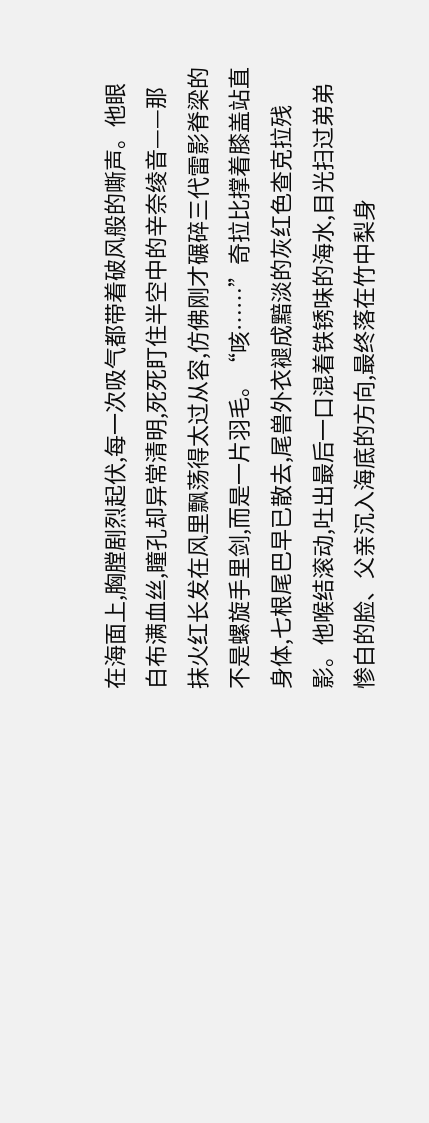在海面上,胸膛剧烈起伏,每一次吸气都带着破风般的嘶声。他眼白布满血丝,瞳孔却异常清明,死死盯住半空中的辛奈绫音——那抹火红长发在风里飘荡得太过从容,仿佛刚才碾碎三代雷影脊梁的不是螺旋手里剑,而是一片羽毛。“咳……”奇拉比撑着膝盖站直身体,七根尾巴早已散去,尾兽外衣褪成黯淡的灰红色查克拉残影。他喉结滚动,吐出最后一口混着铁锈味的海水,目光扫过弟弟惨白的脸、父亲沉入海底的方向,最终落在竹中梨身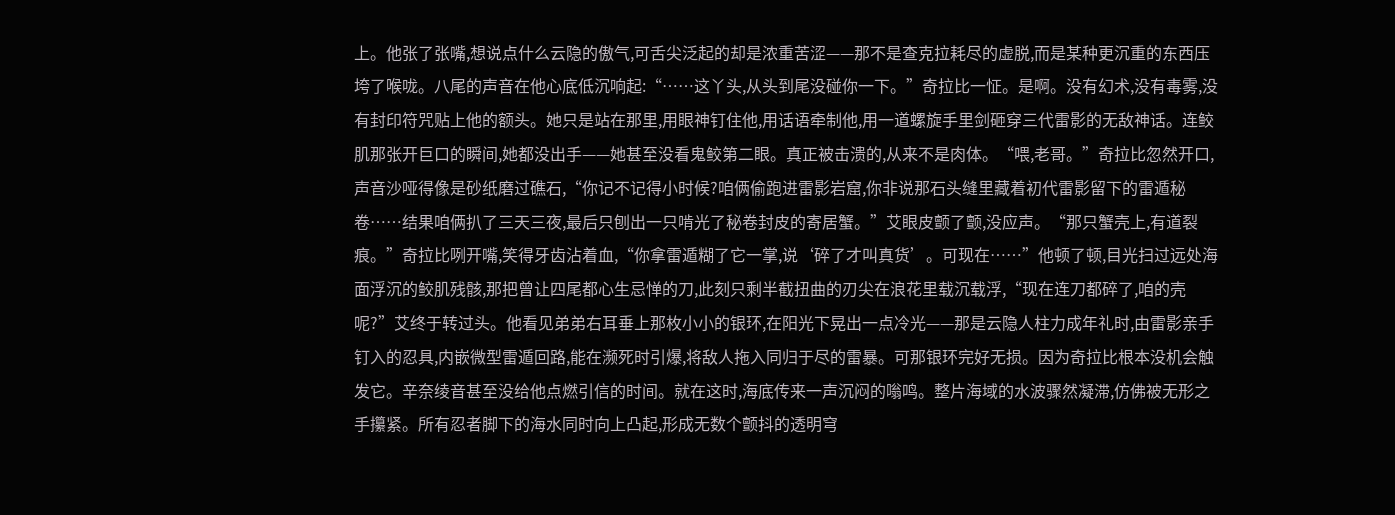上。他张了张嘴,想说点什么云隐的傲气,可舌尖泛起的却是浓重苦涩——那不是查克拉耗尽的虚脱,而是某种更沉重的东西压垮了喉咙。八尾的声音在他心底低沉响起:“……这丫头,从头到尾没碰你一下。”奇拉比一怔。是啊。没有幻术,没有毒雾,没有封印符咒贴上他的额头。她只是站在那里,用眼神钉住他,用话语牵制他,用一道螺旋手里剑砸穿三代雷影的无敌神话。连鲛肌那张开巨口的瞬间,她都没出手——她甚至没看鬼鲛第二眼。真正被击溃的,从来不是肉体。“喂,老哥。”奇拉比忽然开口,声音沙哑得像是砂纸磨过礁石,“你记不记得小时候?咱俩偷跑进雷影岩窟,你非说那石头缝里藏着初代雷影留下的雷遁秘卷……结果咱俩扒了三天三夜,最后只刨出一只啃光了秘卷封皮的寄居蟹。”艾眼皮颤了颤,没应声。“那只蟹壳上,有道裂痕。”奇拉比咧开嘴,笑得牙齿沾着血,“你拿雷遁糊了它一掌,说‘碎了才叫真货’。可现在……”他顿了顿,目光扫过远处海面浮沉的鲛肌残骸,那把曾让四尾都心生忌惮的刀,此刻只剩半截扭曲的刃尖在浪花里载沉载浮,“现在连刀都碎了,咱的壳呢?”艾终于转过头。他看见弟弟右耳垂上那枚小小的银环,在阳光下晃出一点冷光——那是云隐人柱力成年礼时,由雷影亲手钉入的忍具,内嵌微型雷遁回路,能在濒死时引爆,将敌人拖入同归于尽的雷暴。可那银环完好无损。因为奇拉比根本没机会触发它。辛奈绫音甚至没给他点燃引信的时间。就在这时,海底传来一声沉闷的嗡鸣。整片海域的水波骤然凝滞,仿佛被无形之手攥紧。所有忍者脚下的海水同时向上凸起,形成无数个颤抖的透明穹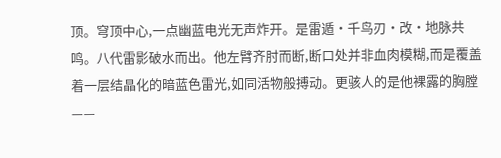顶。穹顶中心,一点幽蓝电光无声炸开。是雷遁·千鸟刃·改·地脉共鸣。八代雷影破水而出。他左臂齐肘而断,断口处并非血肉模糊,而是覆盖着一层结晶化的暗蓝色雷光,如同活物般搏动。更骇人的是他裸露的胸膛——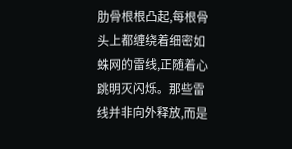肋骨根根凸起,每根骨头上都缠绕着细密如蛛网的雷线,正随着心跳明灭闪烁。那些雷线并非向外释放,而是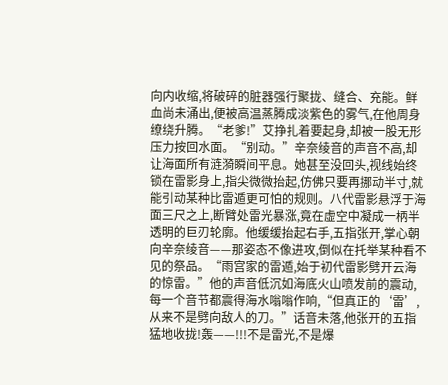向内收缩,将破碎的脏器强行聚拢、缝合、充能。鲜血尚未涌出,便被高温蒸腾成淡紫色的雾气,在他周身缭绕升腾。“老爹!”艾挣扎着要起身,却被一股无形压力按回水面。“别动。”辛奈绫音的声音不高,却让海面所有涟漪瞬间平息。她甚至没回头,视线始终锁在雷影身上,指尖微微抬起,仿佛只要再挪动半寸,就能引动某种比雷遁更可怕的规则。八代雷影悬浮于海面三尺之上,断臂处雷光暴涨,竟在虚空中凝成一柄半透明的巨刃轮廓。他缓缓抬起右手,五指张开,掌心朝向辛奈绫音——那姿态不像进攻,倒似在托举某种看不见的祭品。“雨宫家的雷遁,始于初代雷影劈开云海的惊雷。”他的声音低沉如海底火山喷发前的震动,每一个音节都震得海水嗡嗡作响,“但真正的‘雷’,从来不是劈向敌人的刀。”话音未落,他张开的五指猛地收拢!轰——!!!不是雷光,不是爆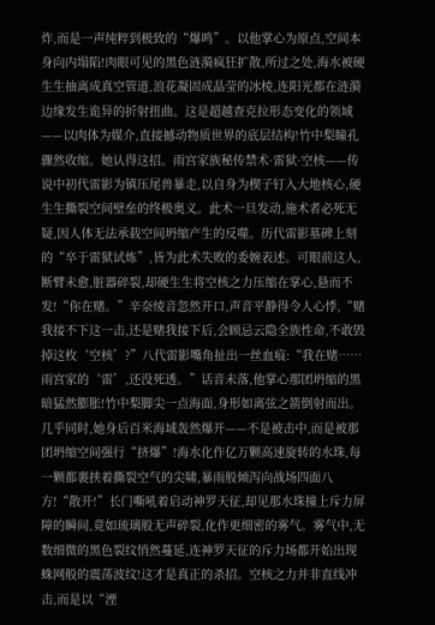炸,而是一声纯粹到极致的“爆鸣”。以他掌心为原点,空间本身向内塌陷!肉眼可见的黑色涟漪疯狂扩散,所过之处,海水被硬生生抽离成真空管道,浪花凝固成晶莹的冰棱,连阳光都在涟漪边缘发生诡异的折射扭曲。这是超越查克拉形态变化的领域——以肉体为媒介,直接撼动物质世界的底层结构!竹中梨瞳孔骤然收缩。她认得这招。雨宫家族秘传禁术·雷狱·空核——传说中初代雷影为镇压尾兽暴走,以自身为楔子钉入大地核心,硬生生撕裂空间壁垒的终极奥义。此术一旦发动,施术者必死无疑,因人体无法承载空间坍缩产生的反噬。历代雷影墓碑上刻的“卒于雷狱试炼”,皆为此术失败的委婉表述。可眼前这人,断臂未愈,脏器碎裂,却硬生生将空核之力压缩在掌心,悬而不发!“你在赌。”辛奈绫音忽然开口,声音平静得令人心悸,“赌我接不下这一击,还是赌我接下后,会顾忌云隐全族性命,不敢毁掉这枚‘空核’?”八代雷影嘴角扯出一丝血痕:“我在赌……雨宫家的‘雷’,还没死透。”话音未落,他掌心那团坍缩的黑暗猛然膨胀!竹中梨脚尖一点海面,身形如离弦之箭倒射而出。几乎同时,她身后百米海域轰然爆开——不是被击中,而是被那团坍缩空间强行“挤爆”!海水化作亿万颗高速旋转的水珠,每一颗都裹挟着撕裂空气的尖啸,暴雨般倾泻向战场四面八方!“散开!”长门嘶吼着启动神罗天征,却见那水珠撞上斥力屏障的瞬间,竟如琉璃般无声碎裂,化作更细密的雾气。雾气中,无数细微的黑色裂纹悄然蔓延,连神罗天征的斥力场都开始出现蛛网般的震荡波纹!这才是真正的杀招。空核之力并非直线冲击,而是以“湮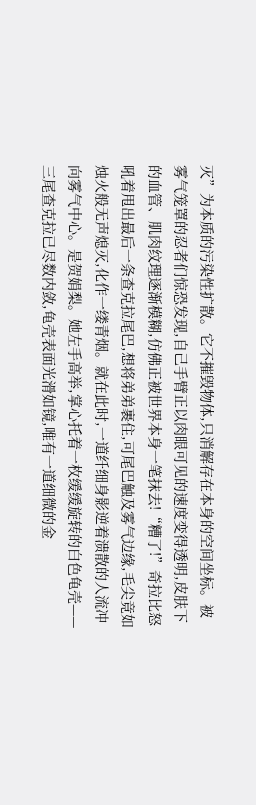灭”为本质的污染性扩散。它不摧毁物体,只消解存在本身的空间坐标。被雾气笼罩的忍者们惊恐发现,自己手臂正以肉眼可见的速度变得透明,皮肤下的血管、肌肉纹理逐渐模糊,仿佛正被世界本身一笔抹去!“糟了!”奇拉比怒吼着甩出最后一条查克拉尾巴,想将弟弟裹住,可尾巴触及雾气边缘,毛尖竟如烛火般无声熄灭,化作一缕青烟。就在此时,一道纤细身影逆着溃散的人流冲向雾气中心。是贺娟梨。她左手高举,掌心托着一枚缓缓旋转的白色龟壳——三尾查克拉已尽数内敛,龟壳表面光滑如镜,唯有一道细微的金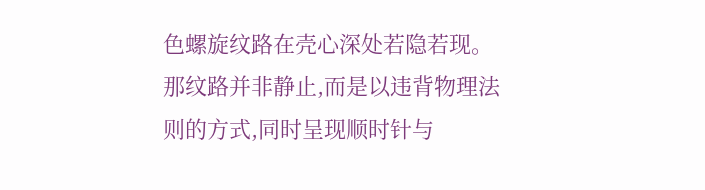色螺旋纹路在壳心深处若隐若现。那纹路并非静止,而是以违背物理法则的方式,同时呈现顺时针与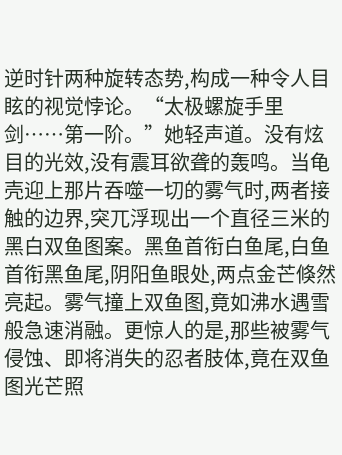逆时针两种旋转态势,构成一种令人目眩的视觉悖论。“太极螺旋手里剑……第一阶。”她轻声道。没有炫目的光效,没有震耳欲聋的轰鸣。当龟壳迎上那片吞噬一切的雾气时,两者接触的边界,突兀浮现出一个直径三米的黑白双鱼图案。黑鱼首衔白鱼尾,白鱼首衔黑鱼尾,阴阳鱼眼处,两点金芒倏然亮起。雾气撞上双鱼图,竟如沸水遇雪般急速消融。更惊人的是,那些被雾气侵蚀、即将消失的忍者肢体,竟在双鱼图光芒照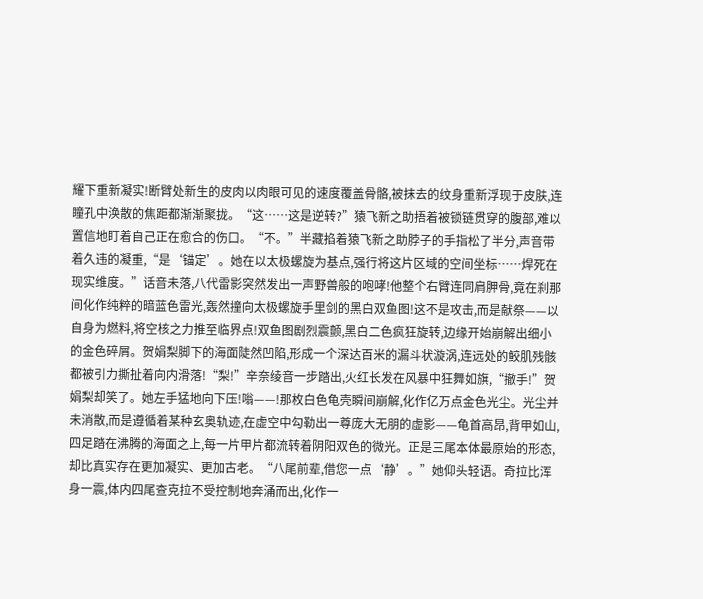耀下重新凝实!断臂处新生的皮肉以肉眼可见的速度覆盖骨骼,被抹去的纹身重新浮现于皮肤,连瞳孔中涣散的焦距都渐渐聚拢。“这……这是逆转?”猿飞新之助捂着被锁链贯穿的腹部,难以置信地盯着自己正在愈合的伤口。“不。”半藏掐着猿飞新之助脖子的手指松了半分,声音带着久违的凝重,“是‘锚定’。她在以太极螺旋为基点,强行将这片区域的空间坐标……焊死在现实维度。”话音未落,八代雷影突然发出一声野兽般的咆哮!他整个右臂连同肩胛骨,竟在刹那间化作纯粹的暗蓝色雷光,轰然撞向太极螺旋手里剑的黑白双鱼图!这不是攻击,而是献祭——以自身为燃料,将空核之力推至临界点!双鱼图剧烈震颤,黑白二色疯狂旋转,边缘开始崩解出细小的金色碎屑。贺娟梨脚下的海面陡然凹陷,形成一个深达百米的漏斗状漩涡,连远处的鲛肌残骸都被引力撕扯着向内滑落!“梨!”辛奈绫音一步踏出,火红长发在风暴中狂舞如旗,“撤手!”贺娟梨却笑了。她左手猛地向下压!嗡——!那枚白色龟壳瞬间崩解,化作亿万点金色光尘。光尘并未消散,而是遵循着某种玄奥轨迹,在虚空中勾勒出一尊庞大无朋的虚影——龟首高昂,背甲如山,四足踏在沸腾的海面之上,每一片甲片都流转着阴阳双色的微光。正是三尾本体最原始的形态,却比真实存在更加凝实、更加古老。“八尾前辈,借您一点‘静’。”她仰头轻语。奇拉比浑身一震,体内四尾查克拉不受控制地奔涌而出,化作一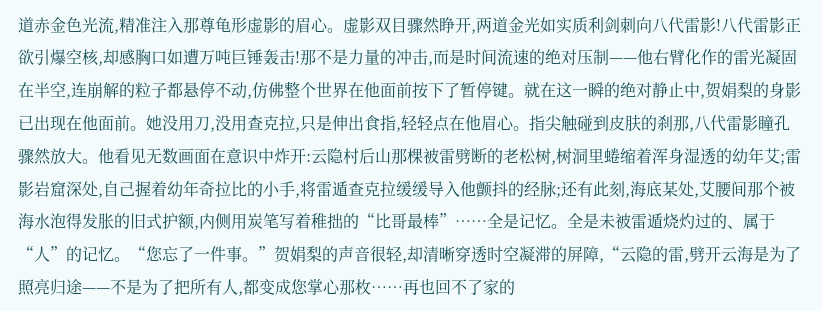道赤金色光流,精准注入那尊龟形虚影的眉心。虚影双目骤然睁开,两道金光如实质利剑刺向八代雷影!八代雷影正欲引爆空核,却感胸口如遭万吨巨锤轰击!那不是力量的冲击,而是时间流速的绝对压制——他右臂化作的雷光凝固在半空,连崩解的粒子都悬停不动,仿佛整个世界在他面前按下了暂停键。就在这一瞬的绝对静止中,贺娟梨的身影已出现在他面前。她没用刀,没用查克拉,只是伸出食指,轻轻点在他眉心。指尖触碰到皮肤的刹那,八代雷影瞳孔骤然放大。他看见无数画面在意识中炸开:云隐村后山那棵被雷劈断的老松树,树洞里蜷缩着浑身湿透的幼年艾;雷影岩窟深处,自己握着幼年奇拉比的小手,将雷遁查克拉缓缓导入他颤抖的经脉;还有此刻,海底某处,艾腰间那个被海水泡得发胀的旧式护额,内侧用炭笔写着稚拙的“比哥最棒”……全是记忆。全是未被雷遁烧灼过的、属于“人”的记忆。“您忘了一件事。”贺娟梨的声音很轻,却清晰穿透时空凝滞的屏障,“云隐的雷,劈开云海是为了照亮归途——不是为了把所有人,都变成您掌心那枚……再也回不了家的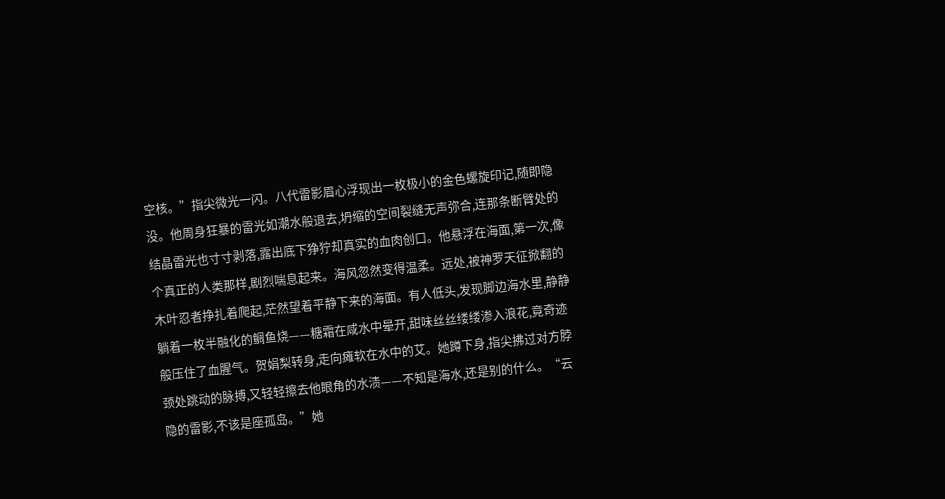空核。”指尖微光一闪。八代雷影眉心浮现出一枚极小的金色螺旋印记,随即隐没。他周身狂暴的雷光如潮水般退去,坍缩的空间裂缝无声弥合,连那条断臂处的结晶雷光也寸寸剥落,露出底下狰狞却真实的血肉创口。他悬浮在海面,第一次,像个真正的人类那样,剧烈喘息起来。海风忽然变得温柔。远处,被神罗天征掀翻的木叶忍者挣扎着爬起,茫然望着平静下来的海面。有人低头,发现脚边海水里,静静躺着一枚半融化的鲷鱼烧——糖霜在咸水中晕开,甜味丝丝缕缕渗入浪花,竟奇迹般压住了血腥气。贺娟梨转身,走向瘫软在水中的艾。她蹲下身,指尖拂过对方脖颈处跳动的脉搏,又轻轻擦去他眼角的水渍——不知是海水,还是别的什么。“云隐的雷影,不该是座孤岛。”她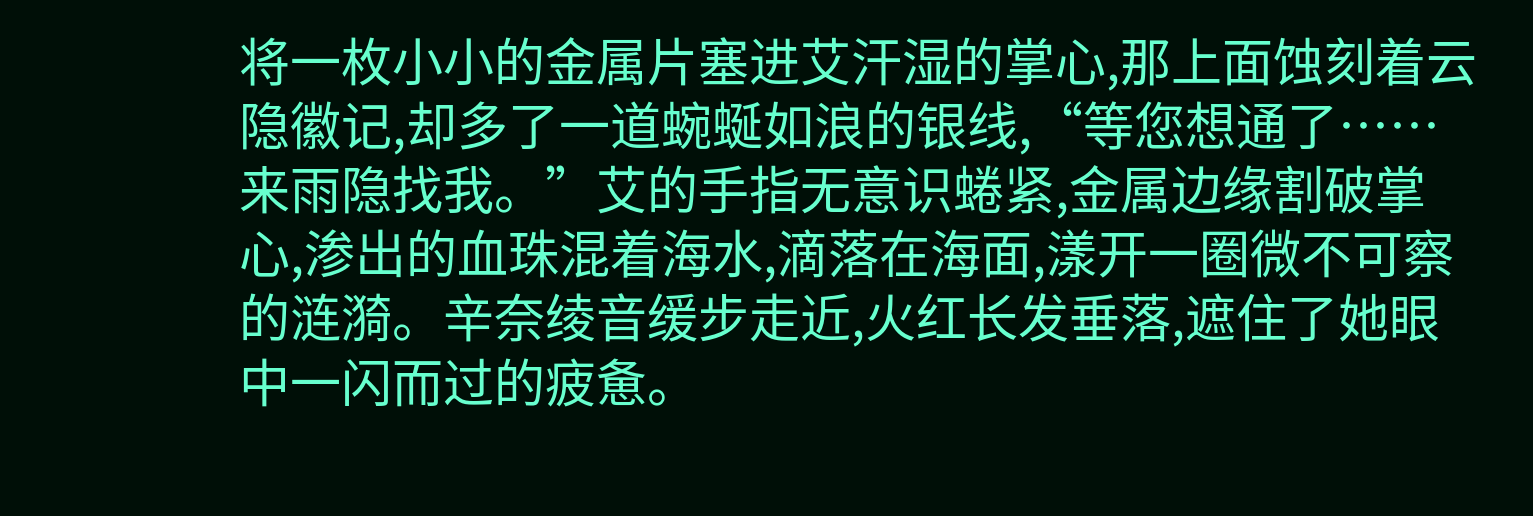将一枚小小的金属片塞进艾汗湿的掌心,那上面蚀刻着云隐徽记,却多了一道蜿蜒如浪的银线,“等您想通了……来雨隐找我。”艾的手指无意识蜷紧,金属边缘割破掌心,渗出的血珠混着海水,滴落在海面,漾开一圈微不可察的涟漪。辛奈绫音缓步走近,火红长发垂落,遮住了她眼中一闪而过的疲惫。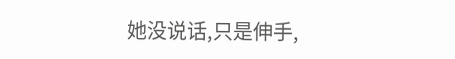她没说话,只是伸手,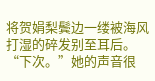将贺娟梨鬓边一缕被海风打湿的碎发别至耳后。“下次。”她的声音很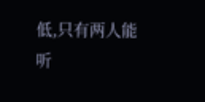低,只有两人能听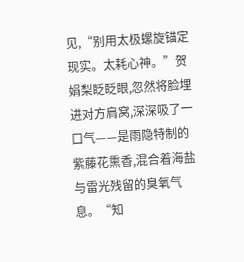见,“别用太极螺旋锚定现实。太耗心神。”贺娟梨眨眨眼,忽然将脸埋进对方肩窝,深深吸了一口气——是雨隐特制的紫藤花熏香,混合着海盐与雷光残留的臭氧气息。“知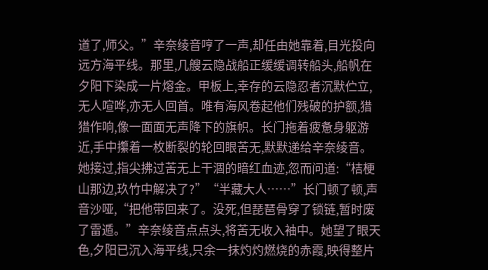道了,师父。”辛奈绫音哼了一声,却任由她靠着,目光投向远方海平线。那里,几艘云隐战船正缓缓调转船头,船帆在夕阳下染成一片熔金。甲板上,幸存的云隐忍者沉默伫立,无人喧哗,亦无人回首。唯有海风卷起他们残破的护额,猎猎作响,像一面面无声降下的旗帜。长门拖着疲惫身躯游近,手中攥着一枚断裂的轮回眼苦无,默默递给辛奈绫音。她接过,指尖拂过苦无上干涸的暗红血迹,忽而问道:“桔梗山那边,玖竹中解决了?”“半藏大人……”长门顿了顿,声音沙哑,“把他带回来了。没死,但琵琶骨穿了锁链,暂时废了雷遁。”辛奈绫音点点头,将苦无收入袖中。她望了眼天色,夕阳已沉入海平线,只余一抹灼灼燃烧的赤霞,映得整片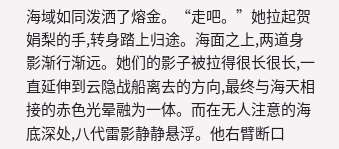海域如同泼洒了熔金。“走吧。”她拉起贺娟梨的手,转身踏上归途。海面之上,两道身影渐行渐远。她们的影子被拉得很长很长,一直延伸到云隐战船离去的方向,最终与海天相接的赤色光晕融为一体。而在无人注意的海底深处,八代雷影静静悬浮。他右臂断口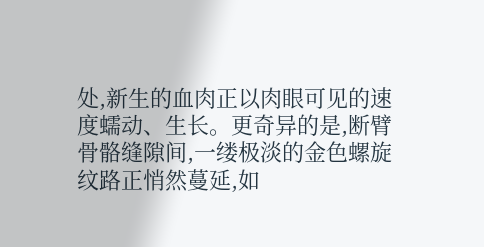处,新生的血肉正以肉眼可见的速度蠕动、生长。更奇异的是,断臂骨骼缝隙间,一缕极淡的金色螺旋纹路正悄然蔓延,如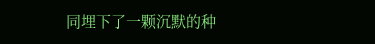同埋下了一颗沉默的种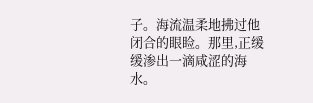子。海流温柔地拂过他闭合的眼睑。那里,正缓缓渗出一滴咸涩的海水。